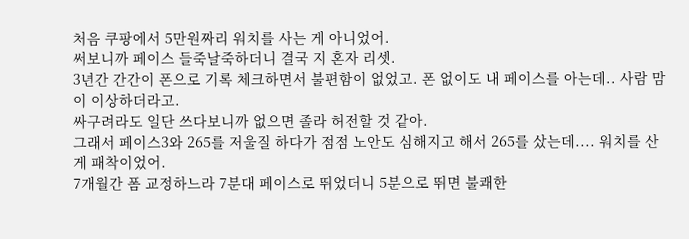처음 쿠팡에서 5만원짜리 워치를 사는 게 아니었어.
써보니까 페이스 들죽날죽하더니 결국 지 혼자 리셋.
3년간 간간이 폰으로 기록 체크하면서 불편함이 없었고. 폰 없이도 내 페이스를 아는데.. 사람 맘이 이상하더라고.
싸구려라도 일단 쓰다보니까 없으면 졸라 허전할 것 같아.
그래서 페이스3와 265를 저울질 하다가 점점 노안도 심해지고 해서 265를 샀는데.... 워치를 산 게 패착이었어.
7개월간 폼 교정하느라 7분대 페이스로 뛰었더니 5분으로 뛰면 불쾌한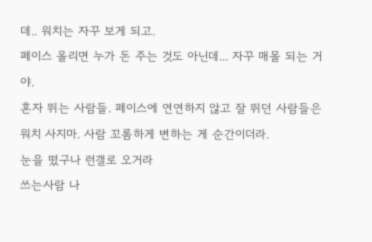데.. 워치는 자꾸 보게 되고.
페이스 올리면 누가 돈 주는 것도 아닌데... 자꾸 매몰 되는 거야.
혼자 뛰는 사람들. 페이스에 연연하지 않고 잘 뛰던 사람들은 워치 사지마. 사람 꼬롬하게 변하는 게 순간이더라.
눈을 떴구나 런갤로 오거라
쓰는사람 나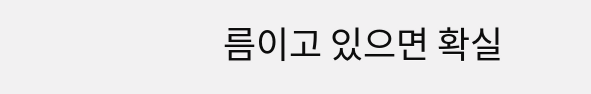름이고 있으면 확실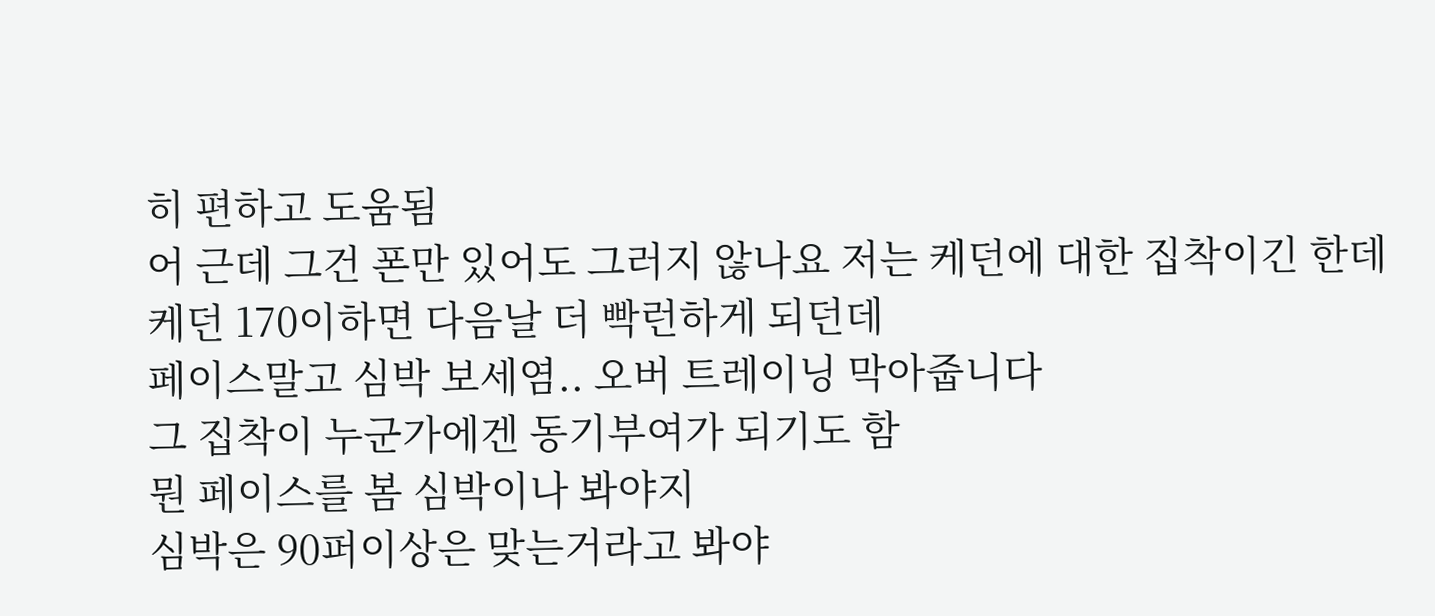히 편하고 도움됨
어 근데 그건 폰만 있어도 그러지 않나요 저는 케던에 대한 집착이긴 한데 케던 170이하면 다음날 더 빡런하게 되던데
페이스말고 심박 보세염.. 오버 트레이닝 막아줍니다
그 집착이 누군가에겐 동기부여가 되기도 함
뭔 페이스를 봄 심박이나 봐야지
심박은 90퍼이상은 맞는거라고 봐야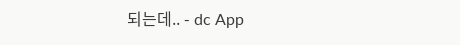되는데.. - dc App